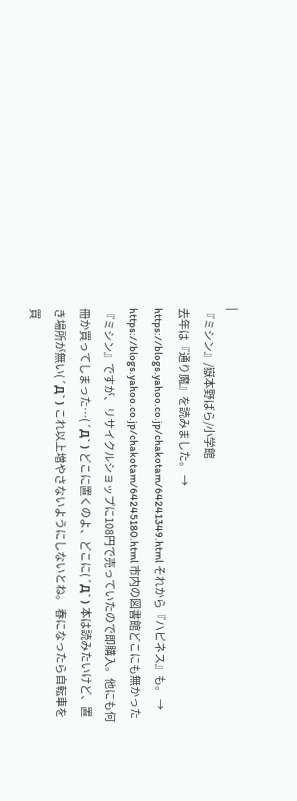|
『ミシン』/嶽本野ばら/小学館
去年は『通り魔』を読みました。 → https://blogs.yahoo.co.jp/chakotam/64241349.html それから『ハピネス』も。 → https://blogs.yahoo.co.jp/chakotam/64245180.html 市内の図書館どこにも無かった『ミシン』ですが、リサイクルショップに108円で売っていたので即購入。他にも何冊か買ってしまった…(´Д` ) どこに置くのよ、どこに(´Д` ) 本は読みたいけど、置き場所が無い(´Д` ) これ以上増やさないようにしないとね。 春になったら自転車を買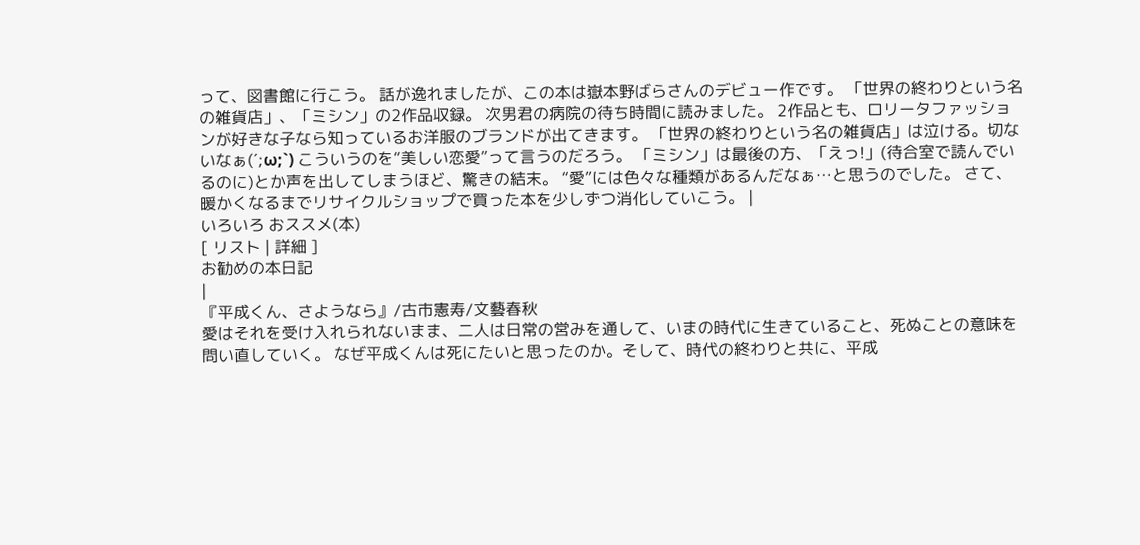って、図書館に行こう。 話が逸れましたが、この本は嶽本野ばらさんのデビュー作です。 「世界の終わりという名の雑貨店」、「ミシン」の2作品収録。 次男君の病院の待ち時間に読みました。 2作品とも、ロリータファッションが好きな子なら知っているお洋服のブランドが出てきます。 「世界の終わりという名の雑貨店」は泣ける。切ないなぁ(´;ω;`) こういうのを“美しい恋愛”って言うのだろう。 「ミシン」は最後の方、「えっ!」(待合室で読んでいるのに)とか声を出してしまうほど、驚きの結末。 “愛”には色々な種類があるんだなぁ…と思うのでした。 さて、暖かくなるまでリサイクルショップで買った本を少しずつ消化していこう。 |
いろいろ おススメ(本)
[ リスト | 詳細 ]
お勧めの本日記
|
『平成くん、さようなら』/古市憲寿/文藝春秋
愛はそれを受け入れられないまま、二人は日常の営みを通して、いまの時代に生きていること、死ぬことの意味を問い直していく。 なぜ平成くんは死にたいと思ったのか。そして、時代の終わりと共に、平成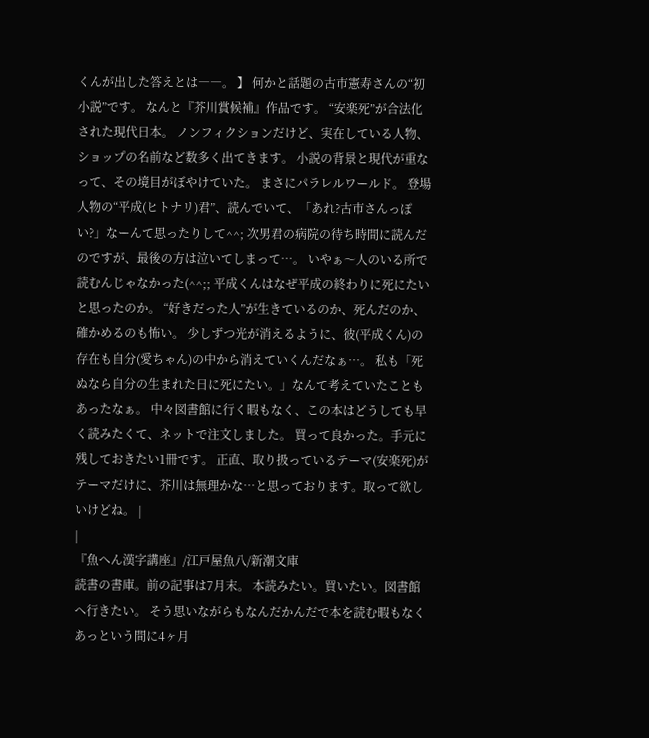くんが出した答えとは――。 】 何かと話題の古市憲寿さんの“初小説”です。 なんと『芥川賞候補』作品です。 “安楽死”が合法化された現代日本。 ノンフィクションだけど、実在している人物、ショップの名前など数多く出てきます。 小説の背景と現代が重なって、その境目がぼやけていた。 まさにパラレルワールド。 登場人物の“平成(ヒトナリ)君”、読んでいて、「あれ?古市さんっぽい?」なーんて思ったりして^^; 次男君の病院の待ち時間に読んだのですが、最後の方は泣いてしまって…。 いやぁ〜人のいる所で読むんじゃなかった(^^;; 平成くんはなぜ平成の終わりに死にたいと思ったのか。 “好きだった人”が生きているのか、死んだのか、確かめるのも怖い。 少しずつ光が消えるように、彼(平成くん)の存在も自分(愛ちゃん)の中から消えていくんだなぁ…。 私も「死ぬなら自分の生まれた日に死にたい。」なんて考えていたこともあったなぁ。 中々図書館に行く暇もなく、この本はどうしても早く読みたくて、ネットで注文しました。 買って良かった。手元に残しておきたい1冊です。 正直、取り扱っているテーマ(安楽死)がテーマだけに、芥川は無理かな…と思っております。取って欲しいけどね。 |
|
『魚へん漢字講座』/江戸屋魚八/新潮文庫
読書の書庫。前の記事は7月末。 本読みたい。買いたい。図書館へ行きたい。 そう思いながらもなんだかんだで本を読む暇もなくあっという間に4ヶ月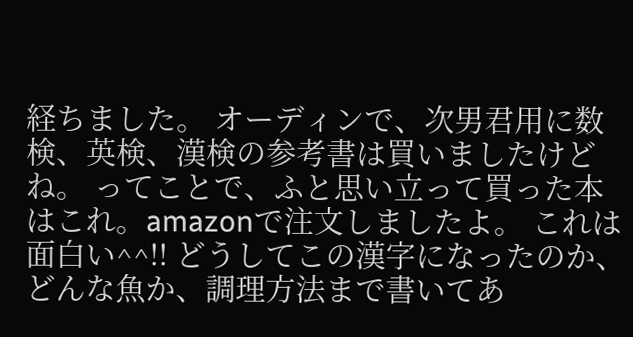経ちました。 オーディンで、次男君用に数検、英検、漢検の参考書は買いましたけどね。 ってことで、ふと思い立って買った本はこれ。amazonで注文しましたよ。 これは面白い^^!! どうしてこの漢字になったのか、どんな魚か、調理方法まで書いてあ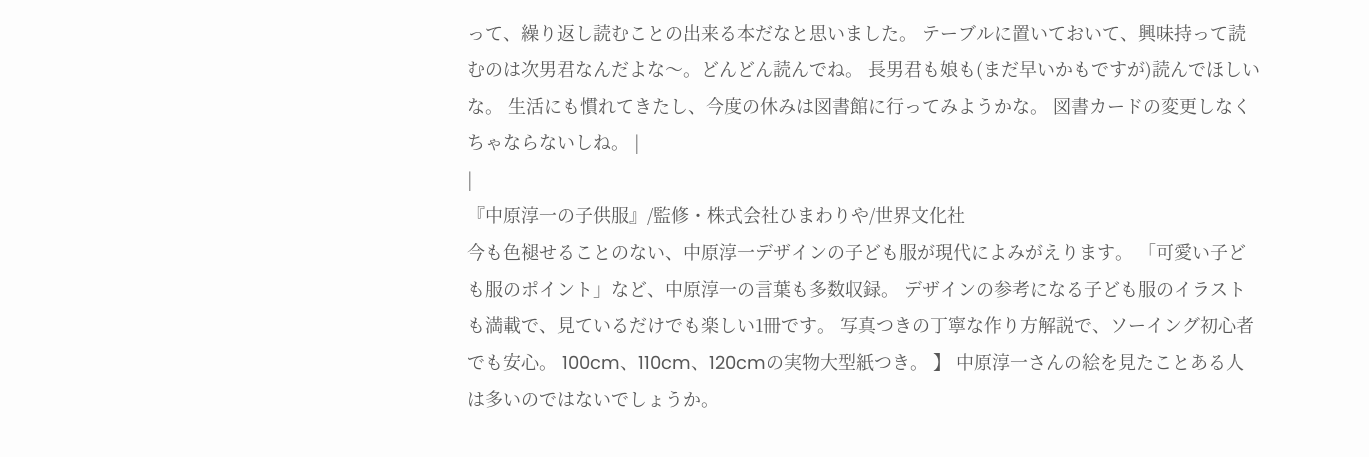って、繰り返し読むことの出来る本だなと思いました。 テーブルに置いておいて、興味持って読むのは次男君なんだよな〜。どんどん読んでね。 長男君も娘も(まだ早いかもですが)読んでほしいな。 生活にも慣れてきたし、今度の休みは図書館に行ってみようかな。 図書カードの変更しなくちゃならないしね。 |
|
『中原淳一の子供服』/監修・株式会社ひまわりや/世界文化社
今も色褪せることのない、中原淳一デザインの子ども服が現代によみがえります。 「可愛い子ども服のポイント」など、中原淳一の言葉も多数収録。 デザインの参考になる子ども服のイラストも満載で、見ているだけでも楽しい1冊です。 写真つきの丁寧な作り方解説で、ソーイング初心者でも安心。 100cm、110cm、120cmの実物大型紙つき。 】 中原淳一さんの絵を見たことある人は多いのではないでしょうか。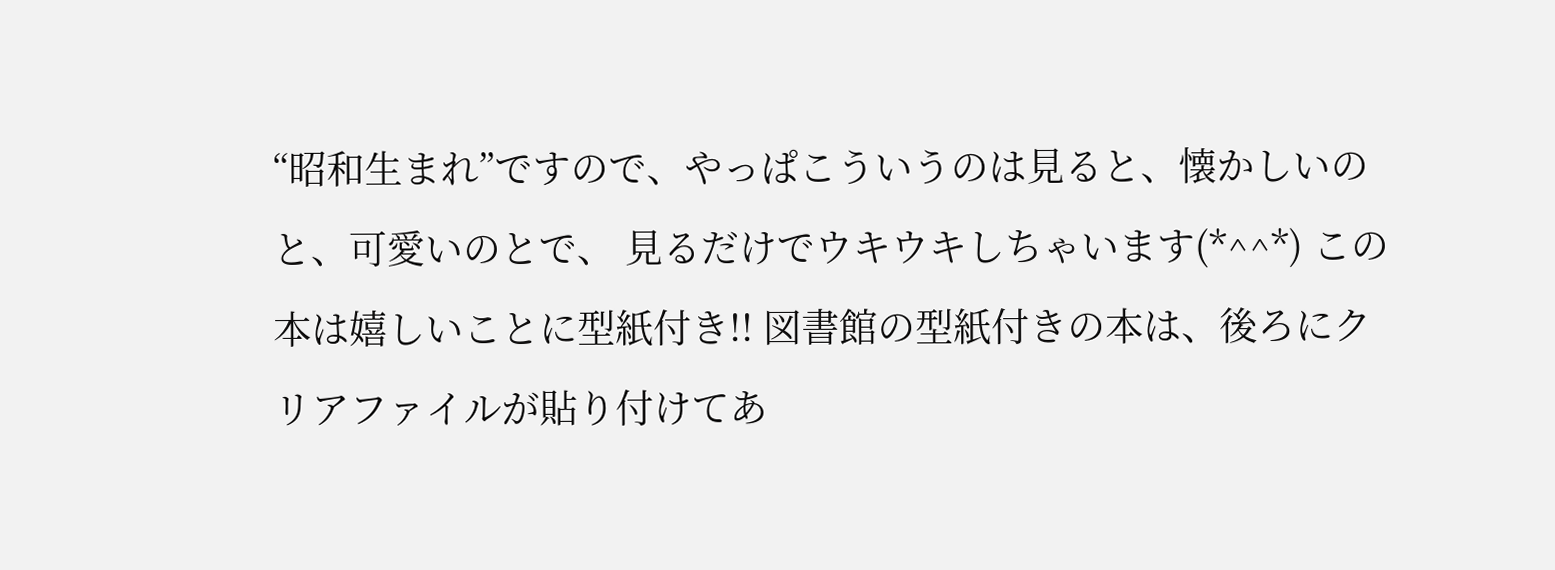“昭和生まれ”ですので、やっぱこういうのは見ると、懐かしいのと、可愛いのとで、 見るだけでウキウキしちゃいます(*^^*) この本は嬉しいことに型紙付き!! 図書館の型紙付きの本は、後ろにクリアファイルが貼り付けてあ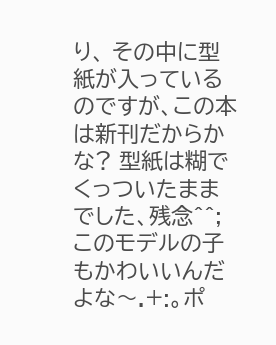り、 その中に型紙が入っているのですが、この本は新刊だからかな? 型紙は糊でくっついたままでした、残念^^; このモデルの子もかわいいんだよな〜.+:。ポ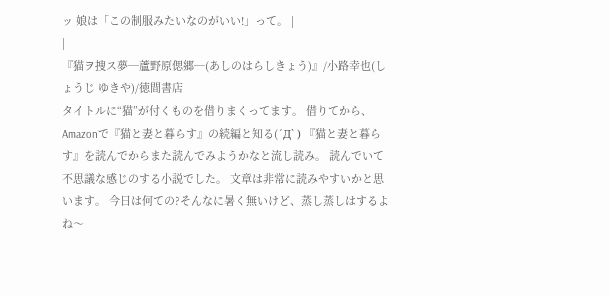ッ 娘は「この制服みたいなのがいい!」って。 |
|
『猫ヲ捜ス夢─蘆野原偲郷─(あしのはらしきょう)』/小路幸也(しょうじ ゆきや)/徳間書店
タイトルに“猫”が付くものを借りまくってます。 借りてから、Amazonで『猫と妻と暮らす』の続編と知る(´Д` ) 『猫と妻と暮らす』を読んでからまた読んでみようかなと流し読み。 読んでいて不思議な感じのする小説でした。 文章は非常に読みやすいかと思います。 今日は何ての?そんなに暑く無いけど、蒸し蒸しはするよね〜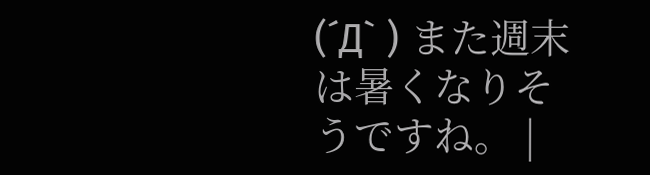(´Д` ) また週末は暑くなりそうですね。 |